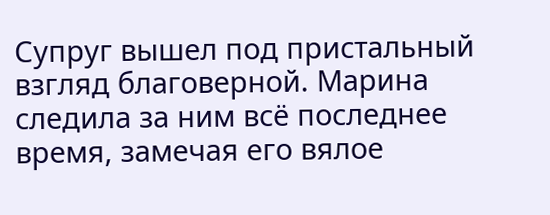Супруг вышел под пристальный взгляд благоверной. Марина следила за ним всё последнее время, замечая его вялое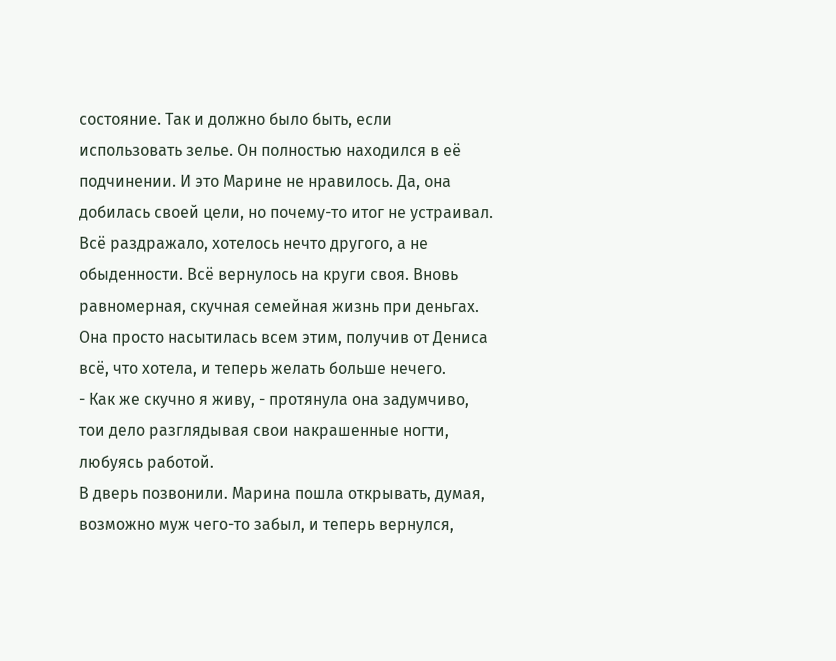состояние. Так и должно было быть, если использовать зелье. Он полностью находился в её подчинении. И это Марине не нравилось. Да, она добилась своей цели, но почему-то итог не устраивал. Всё раздражало, хотелось нечто другого, а не обыденности. Всё вернулось на круги своя. Вновь равномерная, скучная семейная жизнь при деньгах. Она просто насытилась всем этим, получив от Дениса всё, что хотела, и теперь желать больше нечего.
- Как же скучно я живу, - протянула она задумчиво, тои дело разглядывая свои накрашенные ногти, любуясь работой.
В дверь позвонили. Марина пошла открывать, думая, возможно муж чего-то забыл, и теперь вернулся,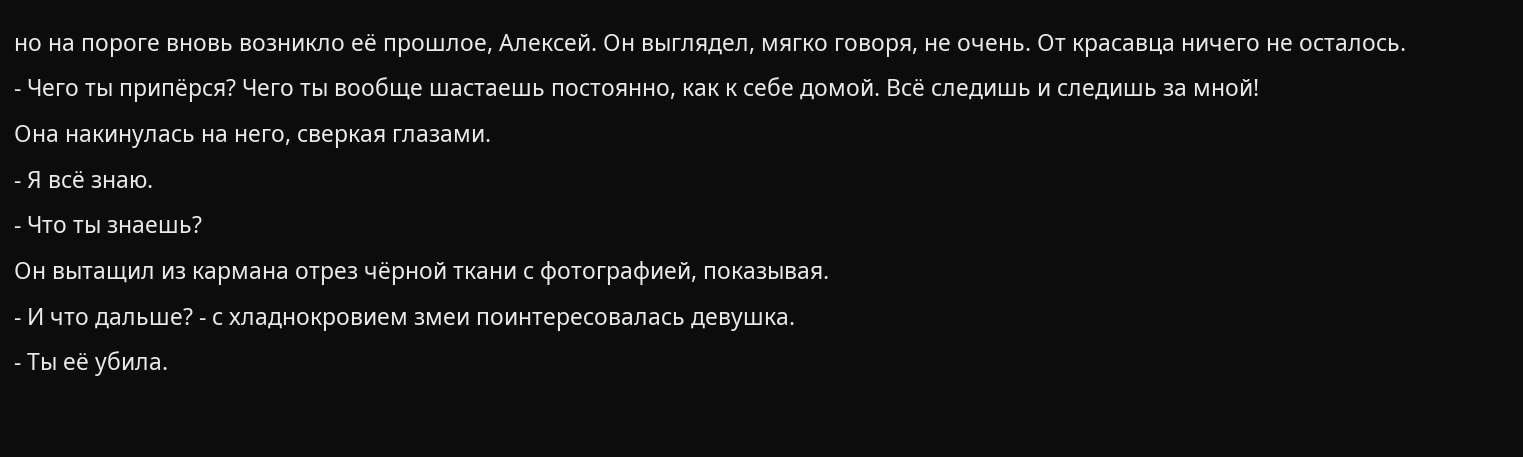но на пороге вновь возникло её прошлое, Алексей. Он выглядел, мягко говоря, не очень. От красавца ничего не осталось.
- Чего ты припёрся? Чего ты вообще шастаешь постоянно, как к себе домой. Всё следишь и следишь за мной!
Она накинулась на него, сверкая глазами.
- Я всё знаю.
- Что ты знаешь?
Он вытащил из кармана отрез чёрной ткани с фотографией, показывая.
- И что дальше? - с хладнокровием змеи поинтересовалась девушка.
- Ты её убила.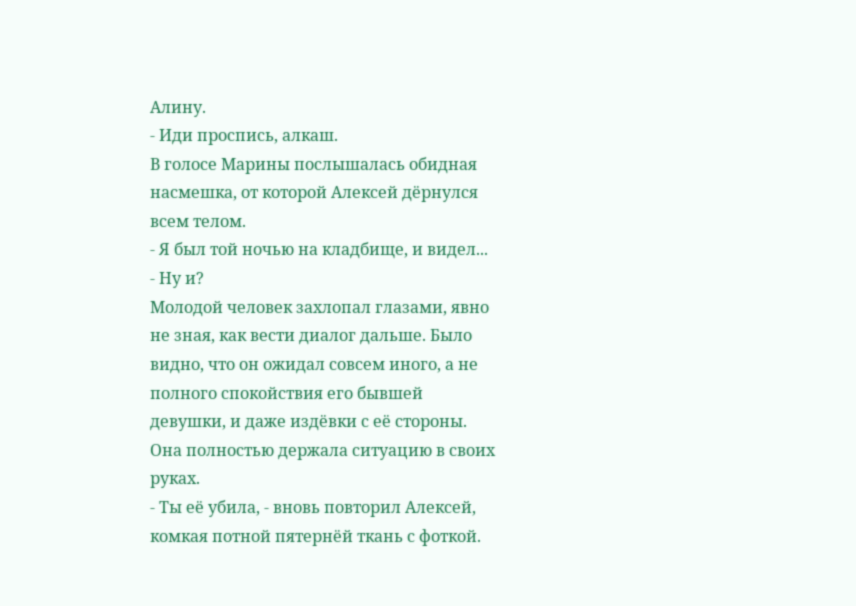Алину.
- Иди проспись, алкаш.
В голосе Марины послышалась обидная насмешка, от которой Алексей дёрнулся всем телом.
- Я был той ночью на кладбище, и видел...
- Ну и?
Молодой человек захлопал глазами, явно не зная, как вести диалог дальше. Было видно, что он ожидал совсем иного, а не полного спокойствия его бывшей девушки, и даже издёвки с её стороны. Она полностью держала ситуацию в своих руках.
- Ты её убила, - вновь повторил Алексей, комкая потной пятернёй ткань с фоткой.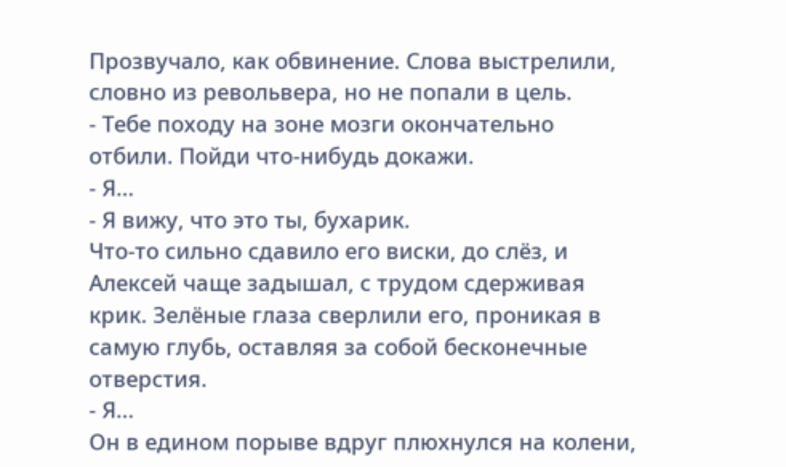Прозвучало, как обвинение. Слова выстрелили, словно из револьвера, но не попали в цель.
- Тебе походу на зоне мозги окончательно отбили. Пойди что-нибудь докажи.
- Я...
- Я вижу, что это ты, бухарик.
Что-то сильно сдавило его виски, до слёз, и Алексей чаще задышал, с трудом сдерживая крик. Зелёные глаза сверлили его, проникая в самую глубь, оставляя за собой бесконечные отверстия.
- Я...
Он в едином порыве вдруг плюхнулся на колени,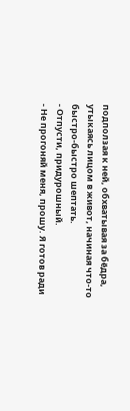подползая к ней, обхватывая за бёдра, утыкаясь лицом в живот, начиная что-то быстро-быстро шептать.
- Отпусти, придурошный.
- Не прогоняй меня, прошу. Я готов ради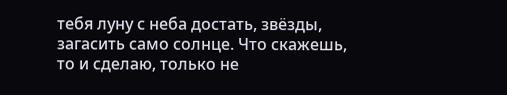тебя луну с неба достать, звёзды, загасить само солнце. Что скажешь, то и сделаю, только не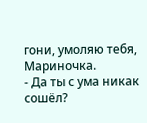гони, умоляю тебя, Мариночка.
- Да ты с ума никак сошёл?